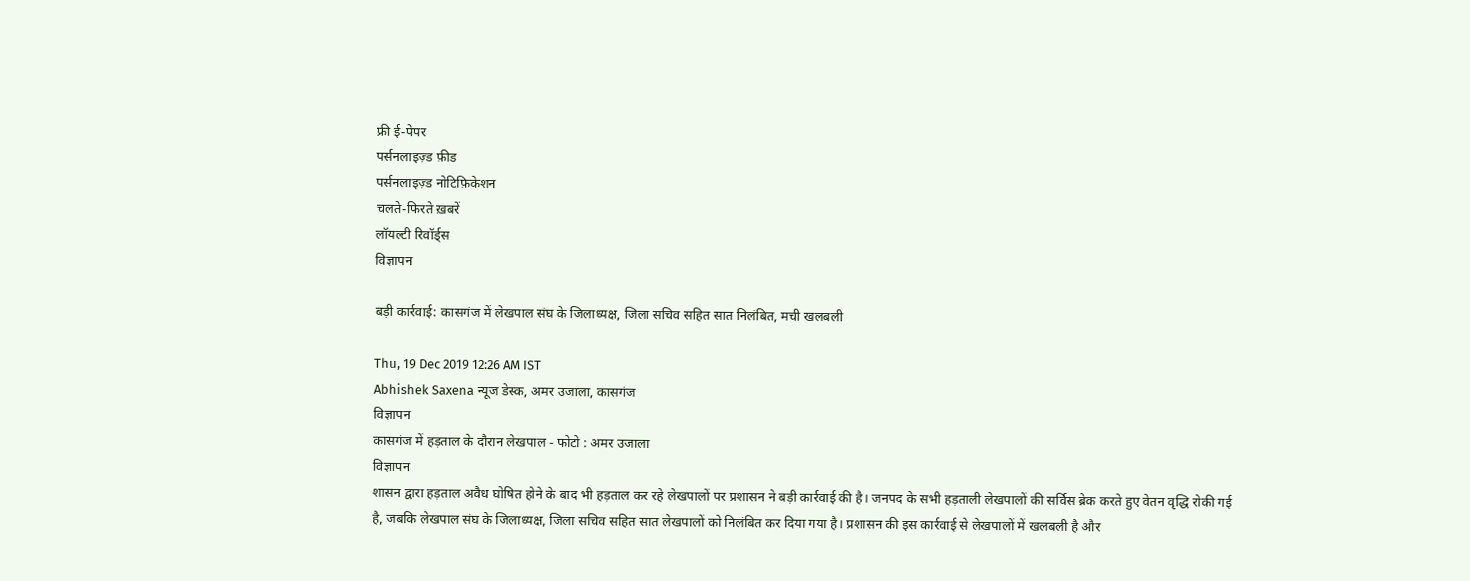फ्री ई-पेपर
पर्सनलाइज़्ड फ़ीड
पर्सनलाइज़्ड नोटिफ़िकेशन
चलते-फिरते ख़बरें
लॉयल्टी रिवॉर्ड्स
विज्ञापन

बड़ी कार्रवाई: कासगंज में लेखपाल संघ के जिलाध्यक्ष, जिला सचिव सहित सात निलंबित, मची खलबली

Thu, 19 Dec 2019 12:26 AM IST
Abhishek Saxena न्यूज डेस्क, अमर उजाला, कासगंज
विज्ञापन
कासगंज में हड़ताल के दौरान लेखपाल - फोटो : अमर उजाला
विज्ञापन
शासन द्वारा हड़ताल अवैध घोषित होने के बाद भी हड़ताल कर रहे लेखपालों पर प्रशासन ने बड़ी कार्रवाई की है। जनपद के सभी हड़ताली लेखपालों की सर्विस ब्रेक करते हुए वेतन वृद्धि रोकी गई है, जबकि लेखपाल संघ के जिलाध्यक्ष, जिला सचिव सहित सात लेखपालों को निलंबित कर दिया गया है। प्रशासन की इस कार्रवाई से लेखपालों में खलबली है और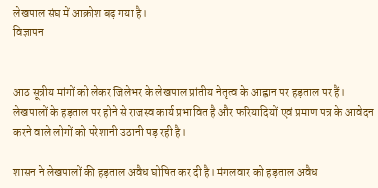लेखपाल संघ में आक्रोश बढ़ गया है।
विज्ञापन


आठ सूत्रीय मांगों को लेकर जिलेभर के लेखपाल प्रांतीय नेतृत्व के आह्वान पर हड़ताल पर हैं। लेखपालों के हड़ताल पर होने से राजस्व कार्य प्रभावित है और फरियादियों एवं प्रमाण पत्र के आवेदन करने वाले लोगों को परेशानी उठानी पड़ रही है।

शासन ने लेखपालों की हड़ताल अवैध घोषित कर दी है। मंगलवार को हड़ताल अवैध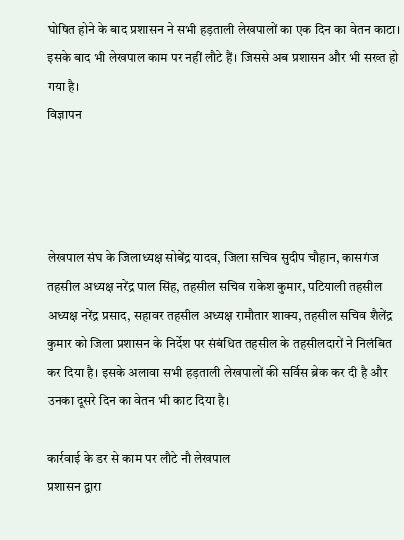घोषित होने के बाद प्रशासन ने सभी हड़ताली लेखपालों का एक दिन का वेतन काटा। इसके बाद भी लेखपाल काम पर नहीं लौटे हैं। जिससे अब प्रशासन और भी सख्त हो गया है।
विज्ञापन




लेखपाल संघ के जिलाध्यक्ष सोबेंद्र यादव, जिला सचिव सुदीप चौहान, कासगंज तहसील अध्यक्ष नरेंद्र पाल सिंह, तहसील सचिव राकेश कुमार, पटियाली तहसील अध्यक्ष नरेंद्र प्रसाद, सहावर तहसील अध्यक्ष रामौतार शाक्य, तहसील सचिव शैलेंद्र कुमार को जिला प्रशासन के निर्देश पर संबंधित तहसील के तहसीलदारों ने निलंबित कर दिया है। इसके अलावा सभी हड़ताली लेखपालों की सर्विस ब्रेक कर दी है और उनका दूसरे दिन का वेतन भी काट दिया है।

कार्रवाई के डर से काम पर लौटे नौ लेखपाल
प्रशासन द्वारा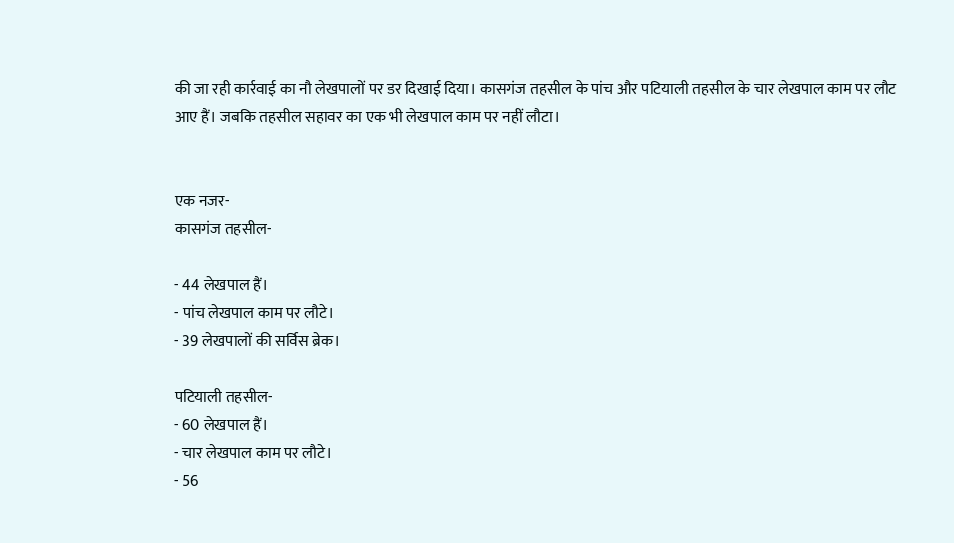की जा रही कार्रवाई का नौ लेखपालों पर डर दिखाई दिया। कासगंज तहसील के पांच और पटियाली तहसील के चार लेखपाल काम पर लौट आए हैं। जबकि तहसील सहावर का एक भी लेखपाल काम पर नहीं लौटा।


एक नजर-
कासगंज तहसील-

- 44 लेखपाल हैं।
- पांच लेखपाल काम पर लौटे।
- 39 लेखपालों की सर्विस ब्रेक।

पटियाली तहसील-
- 60 लेखपाल हैं।
- चार लेखपाल काम पर लौटे।
- 56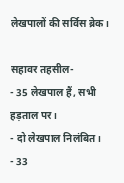लेखपालों की सर्विस ब्रेक।

सहावर तहसील-
- 35 लेखपाल हैं, सभी हड़ताल पर।
- दो लेखपाल निलंबित।
- 33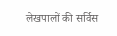लेखपालों की सर्विस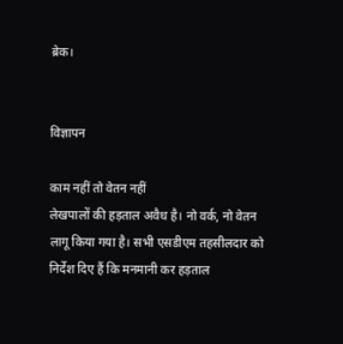ब्रेक।


विज्ञापन

काम नहीं तो वेतन नहीं
लेखपालों की हड़ताल अवैध है। नो वर्क, नो वेतन लागू किया गया है। सभी एसडीएम तहसीलदार को निर्देश दिए हैं कि मनमानी कर हड़ताल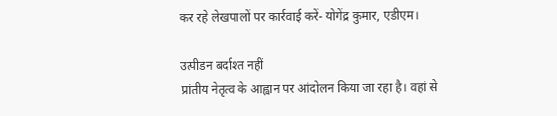कर रहे लेखपालों पर कार्रवाई करें- योगेंद्र कुमार, एडीएम।

उत्पीडन बर्दाश्त नहीं
प्रांतीय नेतृत्व के आह्वान पर आंदोलन किया जा रहा है। वहां से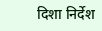दिशा निर्देश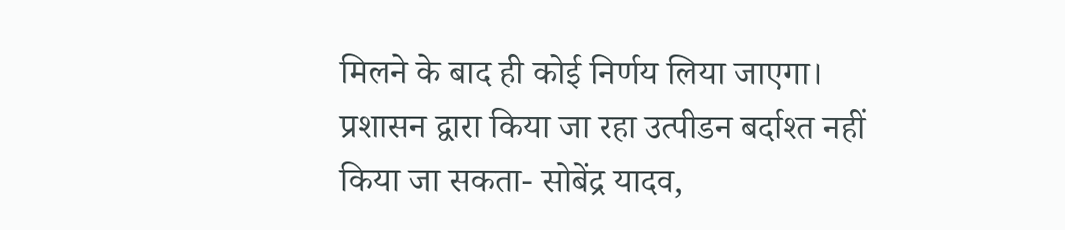मिलने के बाद ही कोई निर्णय लिया जाएगा। प्रशासन द्वारा किया जा रहा उत्पीडन बर्दाश्त नहीं किया जा सकता- सोबेंद्र यादव,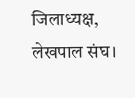जिलाध्यक्ष, लेखपाल संघ।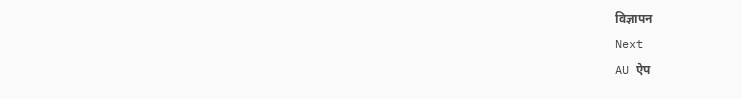विज्ञापन
Next
AU ऐप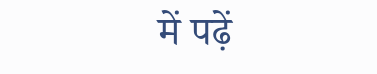में पढ़ें